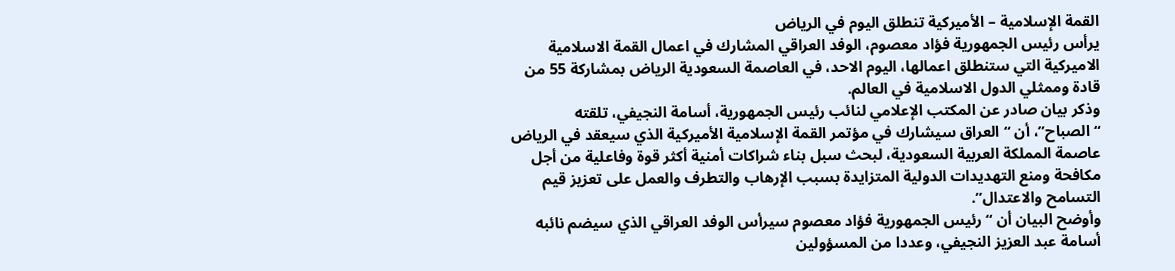القمة الإسلامية – الأميركية تنطلق اليوم في الرياض
يرأس رئيس الجمهورية فؤاد معصوم، الوفد العراقي المشارك في اعمال القمة الاسلامية الاميركية التي ستنطلق اعمالها، اليوم الاحد، في العاصمة السعودية الرياض بمشاركة 55 من قادة وممثلي الدول الاسلامية في العالم.
وذكر بيان صادر عن المكتب الإعلامي لنائب رئيس الجمهورية، أسامة النجيفي، تلقته “الصباح”، أن “العراق سيشارك في مؤتمر القمة الإسلامية الأميركية الذي سيعقد في الرياض عاصمة المملكة العربية السعودية، لبحث سبل بناء شراكات أمنية أكثر قوة وفاعلية من أجل مكافحة ومنع التهديدات الدولية المتزايدة بسبب الإرهاب والتطرف والعمل على تعزيز قيم التسامح والاعتدال”.
وأوضح البيان أن “رئيس الجمهورية فؤاد معصوم سيرأس الوفد العراقي الذي سيضم نائبه أسامة عبد العزيز النجيفي، وعددا من المسؤولين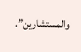والمستشارين”.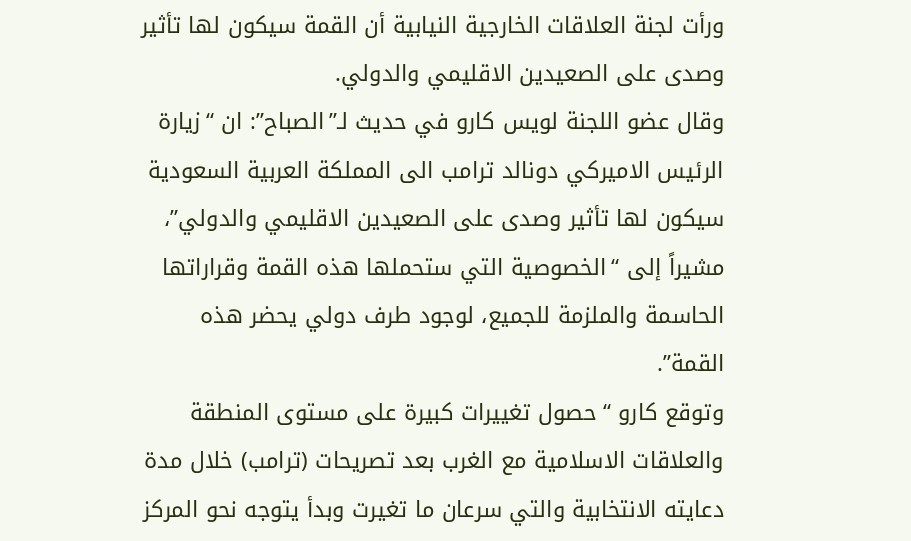ورأت لجنة العلاقات الخارجية النيابية أن القمة سيكون لها تأثير وصدى على الصعيدين الاقليمي والدولي.
وقال عضو اللجنة لويس كارو في حديث لـ”الصباح”: ان “زيارة الرئيس الاميركي دونالد ترامب الى المملكة العربية السعودية سيكون لها تأثير وصدى على الصعيدين الاقليمي والدولي”، مشيراً إلى “الخصوصية التي ستحملها هذه القمة وقراراتها الحاسمة والملزمة للجميع، لوجود طرف دولي يحضر هذه القمة”.
وتوقع كارو “حصول تغييرات كبيرة على مستوى المنطقة والعلاقات الاسلامية مع الغرب بعد تصريحات (ترامب) خلال مدة دعايته الانتخابية والتي سرعان ما تغيرت وبدأ يتوجه نحو المركز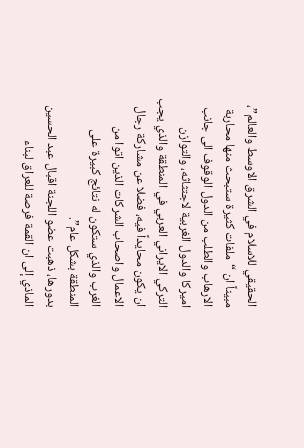الحقيقي للاسلام في الشرق الاوسط والعالم”، مبيناً ان “ملفات كثيرة ستبحث منها محاربة الارهاب والطلب من الدول الوقوف الى جانب اميركا والدول الغربية لاجتثاثه، والتوازن التركي الايراني العربي في المنطقة والذي يجب ان يكون محايداً فيه، فضلا عن مشاركة رجال الاعمال واصحاب الشركات الذين اتوا من الغرب والذي ستكون له نتائج كبيرة على المنطقة بشكل عام”.
بدورها، ذهبت عضو اللجنة اقبال عبد الحسين الماذي إلى ان القمة فرصة للعراق لبناء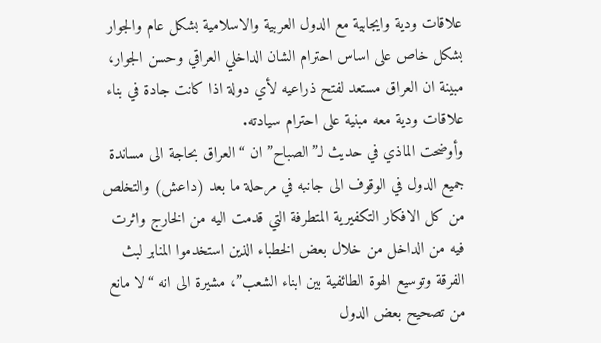علاقات ودية وايجابية مع الدول العربية والاسلامية بشكل عام والجوار بشكل خاص على اساس احترام الشان الداخلي العراقي وحسن الجوار، مبينة ان العراق مستعد لفتح ذراعيه لأي دولة اذا كانت جادة في بناء علاقات ودية معه مبنية على احترام سيادته.
وأوضحت الماذي في حديث لـ”الصباح” ان “العراق بحاجة الى مساندة جميع الدول في الوقوف الى جانبه في مرحلة ما بعد (داعش) والتخلص من كل الافكار التكفيرية المتطرفة التي قدمت اليه من الخارج واثرت فيه من الداخل من خلال بعض الخطباء الذين استخدموا المنابر لبث الفرقة وتوسيع الهوة الطائفية بين ابناء الشعب”، مشيرة الى انه “لا مانع من تصحيح بعض الدول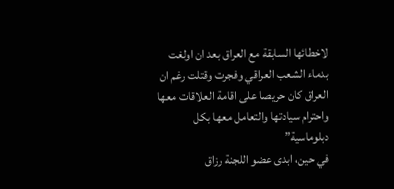لاخطائها السابقة مع العراق بعد ان اولغت بدماء الشعب العراقي وفجرت وقتلت رغم ان العراق كان حريصا على اقامة العلاقات معها واحترام سيادتها والتعامل معها بكل دبلوماسية”
في حين، ابدى عضو اللجنة رزاق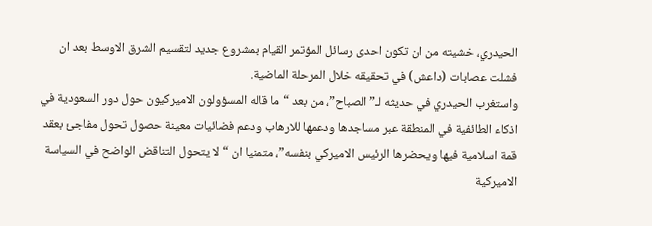الحيدري، خشيته من ان تكون احدى رسائل المؤتمر القيام بمشروع جديد لتقسيم الشرق الاوسط بعد ان فشلت عصابات (داعش) في تحقيقه خلال المرحلة الماضية.
واستغرب الحيدري في حديثه لـ”الصباح”، من بعد “ما قاله المسؤولون الاميركيون حول دور السعودية في اذكاء الطائفية في المنطقة عبر مساجدها ودعمها للارهاب ودعم فضائيات معينة حصول تحول مفاجئ بعقد قمة اسلامية فيها ويحضرها الرئيس الاميركي بنفسه”، متمنيا ان “لا يتحول التناقض الواضح في السياسة الاميركية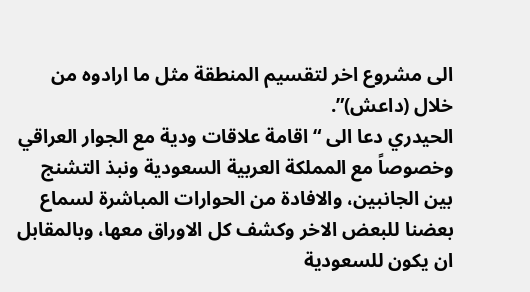الى مشروع اخر لتقسيم المنطقة مثل ما ارادوه من خلال (داعش)”.
الحيدري دعا الى “اقامة علاقات ودية مع الجوار العراقي وخصوصاً مع المملكة العربية السعودية ونبذ التشنج بين الجانبين، والافادة من الحوارات المباشرة لسماع بعضنا للبعض الاخر وكشف كل الاوراق معها، وبالمقابل ان يكون للسعودية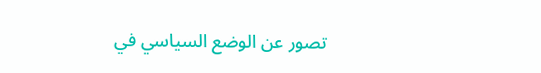تصور عن الوضع السياسي في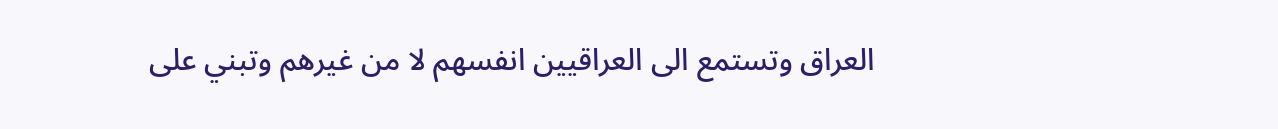العراق وتستمع الى العراقيين انفسهم لا من غيرهم وتبني على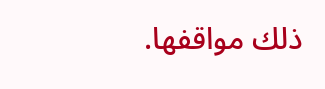ذلك مواقفها.